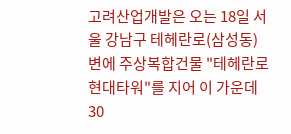고려산업개발은 오는 18일 서울 강남구 테헤란로(삼성동)변에 주상복합건물 "테헤란로 현대타워"를 지어 이 가운데 30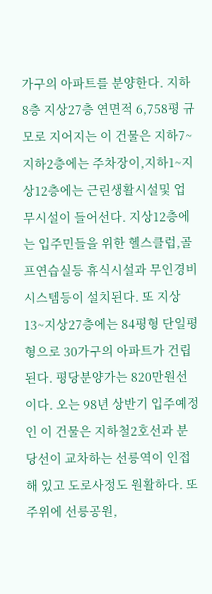가구의 아파트를 분양한다. 지하8층 지상27층 연면적 6,758평 규모로 지어지는 이 건물은 지하7~지하2층에는 주차장이,지하1~지상12층에는 근린생활시설및 업무시설이 들어선다. 지상12층에는 입주민들을 위한 헬스클럽,골프연습실등 휴식시설과 무인경비시스템등이 설치된다. 또 지상13~지상27층에는 84평형 단일평형으로 30가구의 아파트가 건립된다. 평당분양가는 820만원선이다. 오는 98년 상반기 입주예정인 이 건물은 지하철2호선과 분당선이 교차하는 선릉역이 인접해 있고 도로사정도 원활하다. 또 주위에 선릉공원,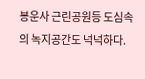봉운사 근린공원등 도심속의 녹지공간도 넉넉하다.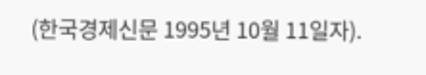(한국경제신문 1995년 10월 11일자).